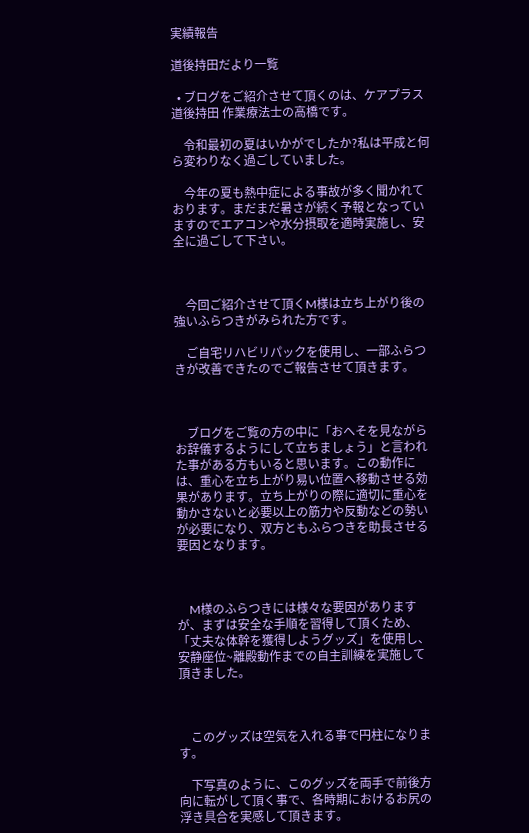実績報告

道後持田だより一覧

  • ブログをご紹介させて頂くのは、ケアプラス道後持田 作業療法士の高橋です。

    令和最初の夏はいかがでしたか?私は平成と何ら変わりなく過ごしていました。

    今年の夏も熱中症による事故が多く聞かれております。まだまだ暑さが続く予報となっていますのでエアコンや水分摂取を適時実施し、安全に過ごして下さい。



    今回ご紹介させて頂くM様は立ち上がり後の強いふらつきがみられた方です。

    ご自宅リハビリパックを使用し、一部ふらつきが改善できたのでご報告させて頂きます。



    ブログをご覧の方の中に「おへそを見ながらお辞儀するようにして立ちましょう」と言われた事がある方もいると思います。この動作には、重心を立ち上がり易い位置へ移動させる効果があります。立ち上がりの際に適切に重心を動かさないと必要以上の筋力や反動などの勢いが必要になり、双方ともふらつきを助長させる要因となります。



    M様のふらつきには様々な要因がありますが、まずは安全な手順を習得して頂くため、「丈夫な体幹を獲得しようグッズ」を使用し、安静座位~離殿動作までの自主訓練を実施して頂きました。



    このグッズは空気を入れる事で円柱になります。

    下写真のように、このグッズを両手で前後方向に転がして頂く事で、各時期におけるお尻の浮き具合を実感して頂きます。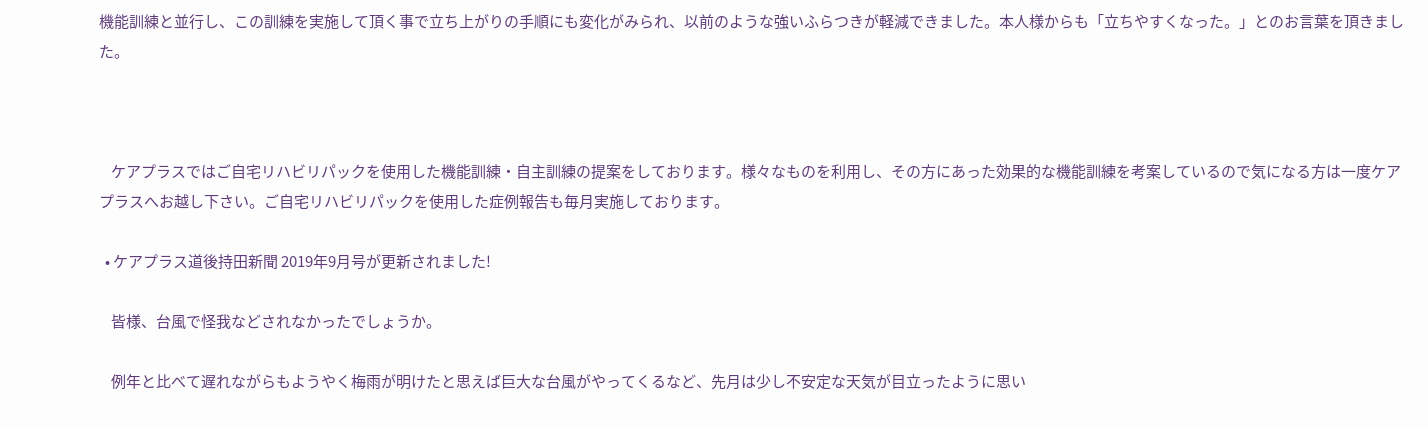機能訓練と並行し、この訓練を実施して頂く事で立ち上がりの手順にも変化がみられ、以前のような強いふらつきが軽減できました。本人様からも「立ちやすくなった。」とのお言葉を頂きました。



    ケアプラスではご自宅リハビリパックを使用した機能訓練・自主訓練の提案をしております。様々なものを利用し、その方にあった効果的な機能訓練を考案しているので気になる方は一度ケアプラスへお越し下さい。ご自宅リハビリパックを使用した症例報告も毎月実施しております。

  • ケアプラス道後持田新聞 2019年9月号が更新されました!

    皆様、台風で怪我などされなかったでしょうか。

    例年と比べて遅れながらもようやく梅雨が明けたと思えば巨大な台風がやってくるなど、先月は少し不安定な天気が目立ったように思い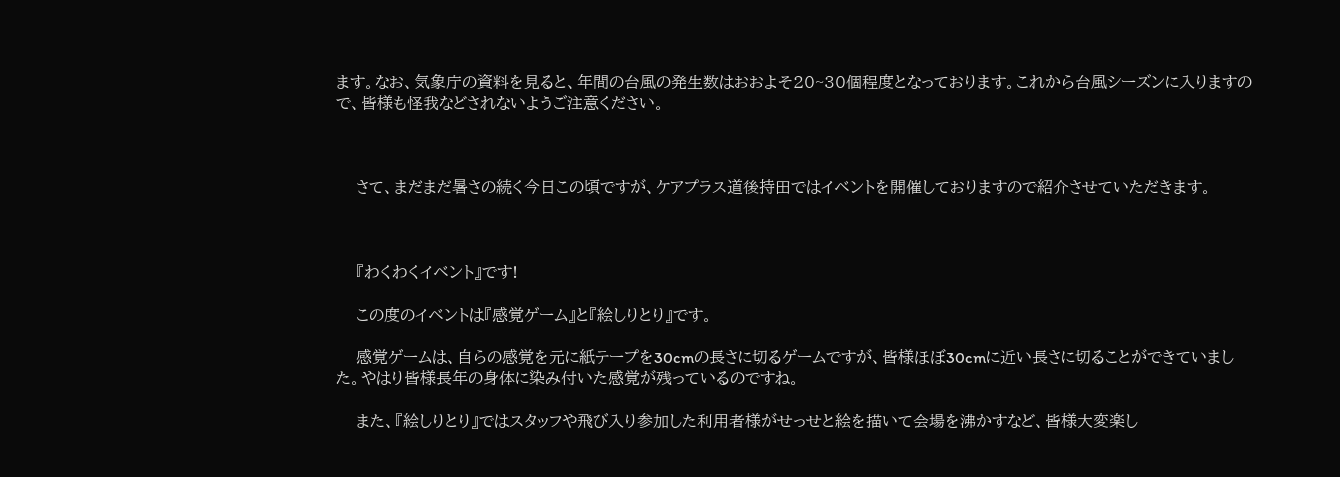ます。なお、気象庁の資料を見ると、年間の台風の発生数はおおよそ20~30個程度となっております。これから台風シーズンに入りますので、皆様も怪我などされないようご注意ください。



    さて、まだまだ暑さの続く今日この頃ですが、ケアプラス道後持田ではイベントを開催しておりますので紹介させていただきます。



    『わくわくイベント』です!

    この度のイベントは『感覚ゲーム』と『絵しりとり』です。

    感覚ゲームは、自らの感覚を元に紙テープを30cmの長さに切るゲームですが、皆様ほぼ30cmに近い長さに切ることができていました。やはり皆様長年の身体に染み付いた感覚が残っているのですね。

    また、『絵しりとり』ではスタッフや飛び入り参加した利用者様がせっせと絵を描いて会場を沸かすなど、皆様大変楽し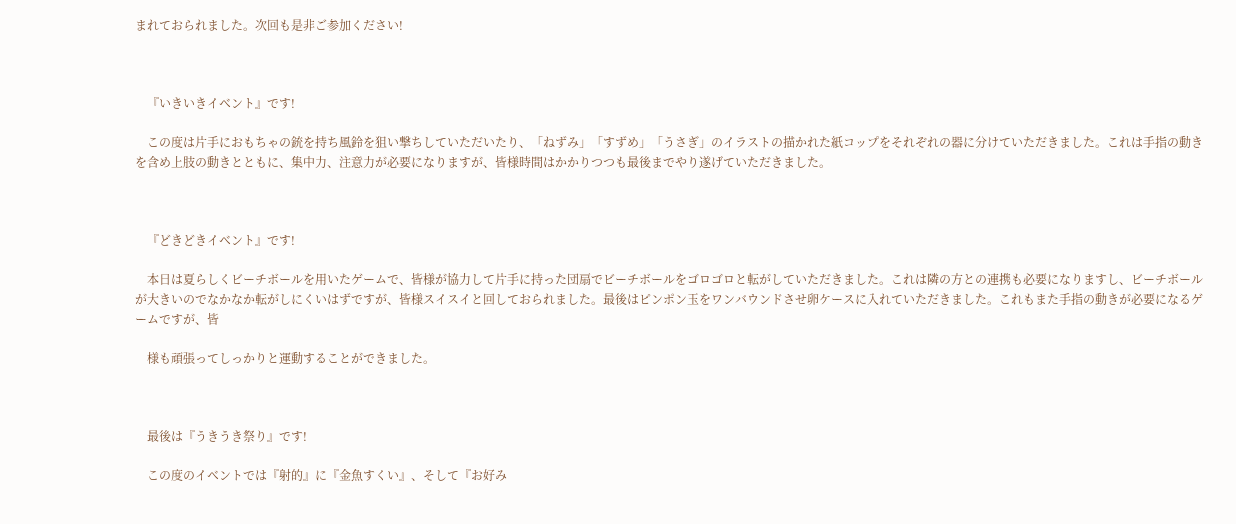まれておられました。次回も是非ご参加ください!



    『いきいきイベント』です!

    この度は片手におもちゃの銃を持ち風鈴を狙い撃ちしていただいたり、「ねずみ」「すずめ」「うさぎ」のイラストの描かれた紙コップをそれぞれの器に分けていただきました。これは手指の動きを含め上肢の動きとともに、集中力、注意力が必要になりますが、皆様時間はかかりつつも最後までやり遂げていただきました。



    『どきどきイベント』です!

    本日は夏らしくビーチボールを用いたゲームで、皆様が協力して片手に持った団扇でビーチボールをゴロゴロと転がしていただきました。これは隣の方との連携も必要になりますし、ビーチボールが大きいのでなかなか転がしにくいはずですが、皆様スイスイと回しておられました。最後はピンポン玉をワンバウンドさせ卵ケースに入れていただきました。これもまた手指の動きが必要になるゲームですが、皆

    様も頑張ってしっかりと運動することができました。



    最後は『うきうき祭り』です!

    この度のイベントでは『射的』に『金魚すくい』、そして『お好み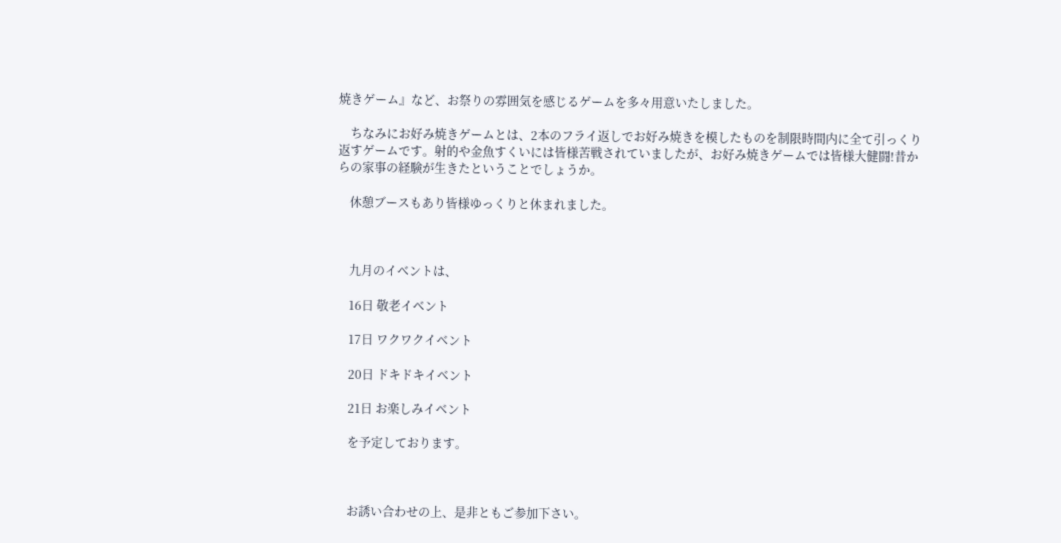焼きゲーム』など、お祭りの雰囲気を感じるゲームを多々用意いたしました。

    ちなみにお好み焼きゲームとは、2本のフライ返しでお好み焼きを模したものを制限時間内に全て引っくり返すゲームです。射的や金魚すくいには皆様苦戦されていましたが、お好み焼きゲームでは皆様大健闘!昔からの家事の経験が生きたということでしょうか。

    休憩ブースもあり皆様ゆっくりと休まれました。



    九月のイベントは、

    16日 敬老イベント

    17日 ワクワクイベント

    20日 ドキドキイベント

    21日 お楽しみイベント

    を予定しております。



    お誘い合わせの上、是非ともご参加下さい。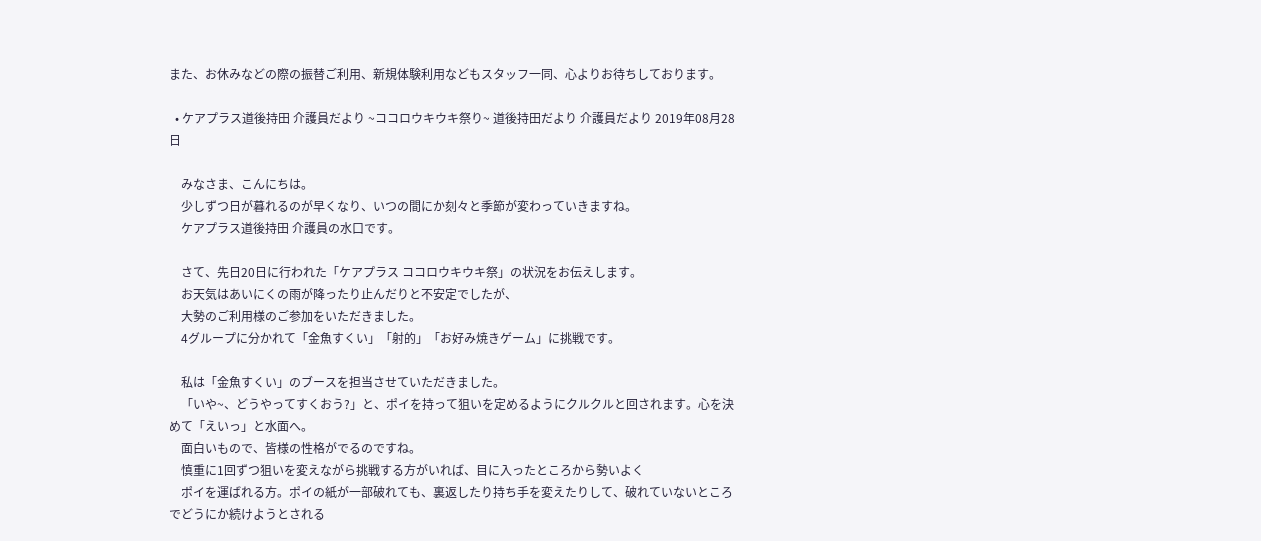また、お休みなどの際の振替ご利用、新規体験利用などもスタッフ一同、心よりお待ちしております。

  • ケアプラス道後持田 介護員だより ~ココロウキウキ祭り~ 道後持田だより 介護員だより 2019年08月28日

    みなさま、こんにちは。
    少しずつ日が暮れるのが早くなり、いつの間にか刻々と季節が変わっていきますね。
    ケアプラス道後持田 介護員の水口です。

    さて、先日20日に行われた「ケアプラス ココロウキウキ祭」の状況をお伝えします。
    お天気はあいにくの雨が降ったり止んだりと不安定でしたが、
    大勢のご利用様のご参加をいただきました。
    4グループに分かれて「金魚すくい」「射的」「お好み焼きゲーム」に挑戦です。

    私は「金魚すくい」のブースを担当させていただきました。
    「いや~、どうやってすくおう?」と、ポイを持って狙いを定めるようにクルクルと回されます。心を決めて「えいっ」と水面へ。
    面白いもので、皆様の性格がでるのですね。
    慎重に1回ずつ狙いを変えながら挑戦する方がいれば、目に入ったところから勢いよく
    ポイを運ばれる方。ポイの紙が一部破れても、裏返したり持ち手を変えたりして、破れていないところでどうにか続けようとされる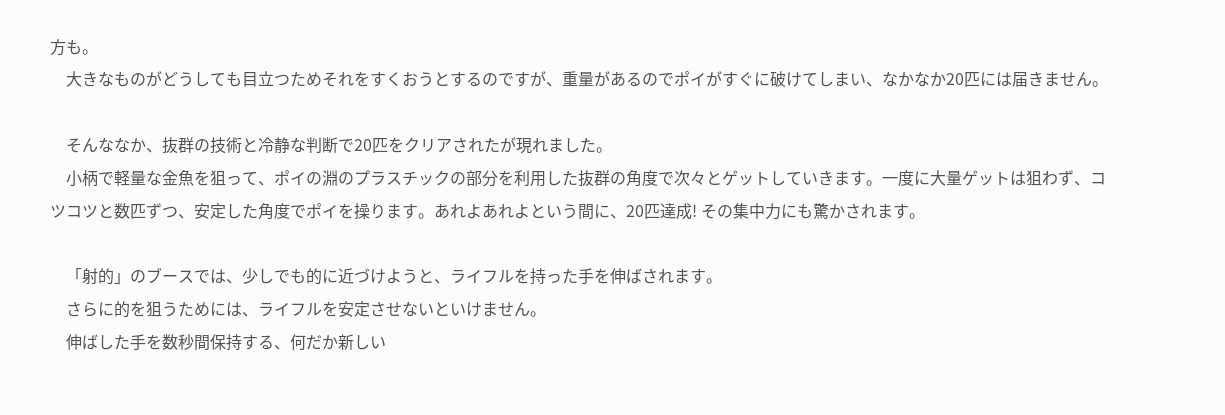方も。
    大きなものがどうしても目立つためそれをすくおうとするのですが、重量があるのでポイがすぐに破けてしまい、なかなか20匹には届きません。

    そんななか、抜群の技術と冷静な判断で20匹をクリアされたが現れました。
    小柄で軽量な金魚を狙って、ポイの淵のプラスチックの部分を利用した抜群の角度で次々とゲットしていきます。一度に大量ゲットは狙わず、コツコツと数匹ずつ、安定した角度でポイを操ります。あれよあれよという間に、20匹達成! その集中力にも驚かされます。

    「射的」のブースでは、少しでも的に近づけようと、ライフルを持った手を伸ばされます。
    さらに的を狙うためには、ライフルを安定させないといけません。
    伸ばした手を数秒間保持する、何だか新しい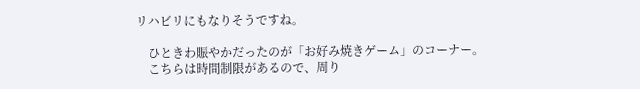リハビリにもなりそうですね。

    ひときわ賑やかだったのが「お好み焼きゲーム」のコーナー。
    こちらは時間制限があるので、周り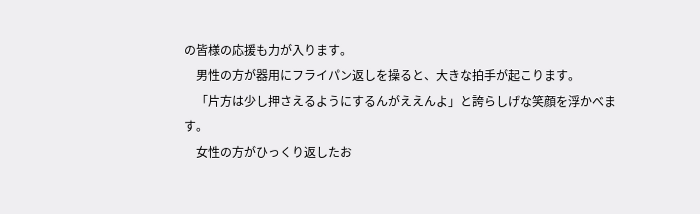の皆様の応援も力が入ります。
    男性の方が器用にフライパン返しを操ると、大きな拍手が起こります。
    「片方は少し押さえるようにするんがええんよ」と誇らしげな笑顔を浮かべます。
    女性の方がひっくり返したお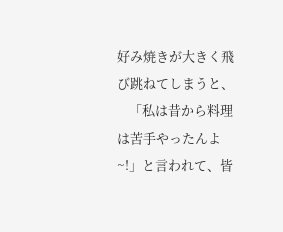好み焼きが大きく飛び跳ねてしまうと、
    「私は昔から料理は苦手やったんよ~!」と言われて、皆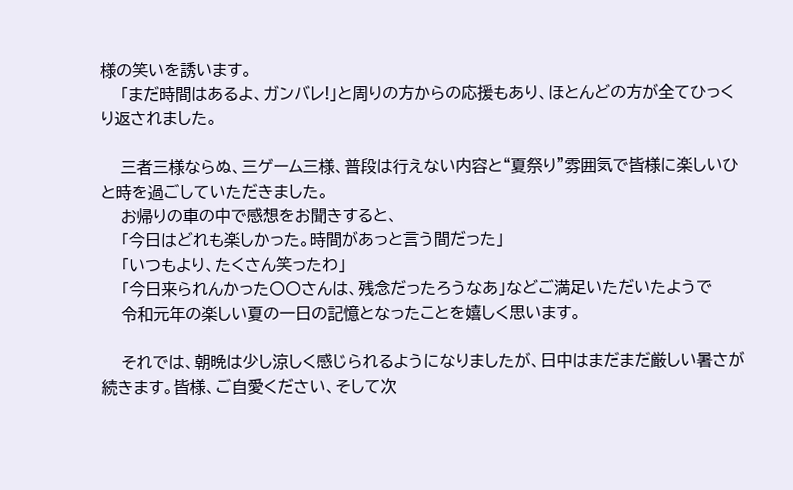様の笑いを誘います。
    「まだ時間はあるよ、ガンバレ!」と周りの方からの応援もあり、ほとんどの方が全てひっくり返されました。

    三者三様ならぬ、三ゲーム三様、普段は行えない内容と“夏祭り”雰囲気で皆様に楽しいひと時を過ごしていただきました。
    お帰りの車の中で感想をお聞きすると、
    「今日はどれも楽しかった。時間があっと言う間だった」
    「いつもより、たくさん笑ったわ」
    「今日来られんかった〇〇さんは、残念だったろうなあ」などご満足いただいたようで
    令和元年の楽しい夏の一日の記憶となったことを嬉しく思います。

    それでは、朝晩は少し涼しく感じられるようになりましたが、日中はまだまだ厳しい暑さが続きます。皆様、ご自愛ください、そして次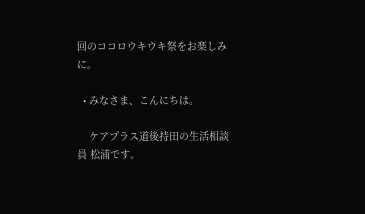回のココロウキウキ祭をお楽しみに。

  • みなさま、こんにちは。

    ケアプラス道後持田の生活相談員 松浦です。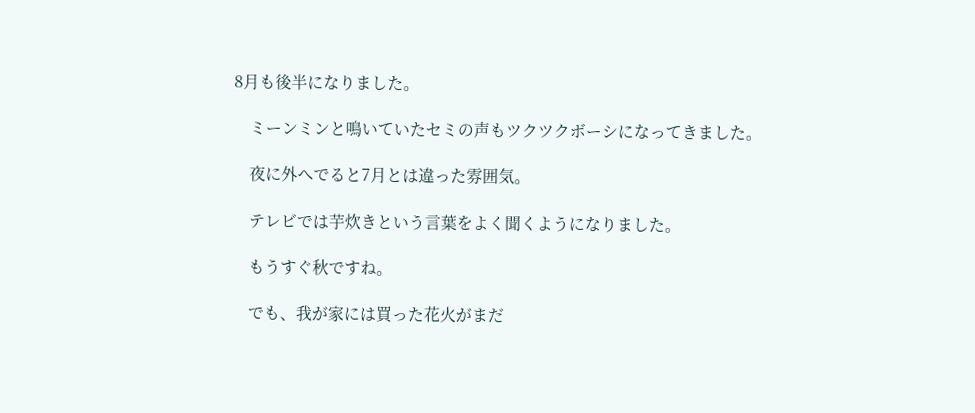8月も後半になりました。

    ミーンミンと鳴いていたセミの声もツクツクボーシになってきました。

    夜に外へでると7月とは違った雰囲気。

    テレビでは芋炊きという言葉をよく聞くようになりました。

    もうすぐ秋ですね。

    でも、我が家には買った花火がまだ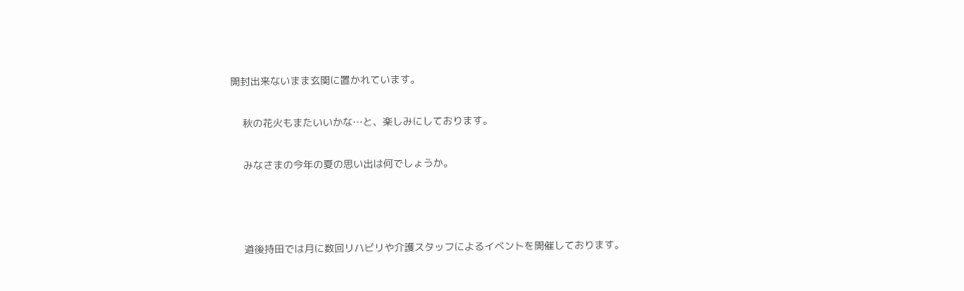開封出来ないまま玄関に置かれています。

    秋の花火もまたいいかな…と、楽しみにしております。

    みなさまの今年の夏の思い出は何でしょうか。



    道後持田では月に数回リハビリや介護スタッフによるイベントを開催しております。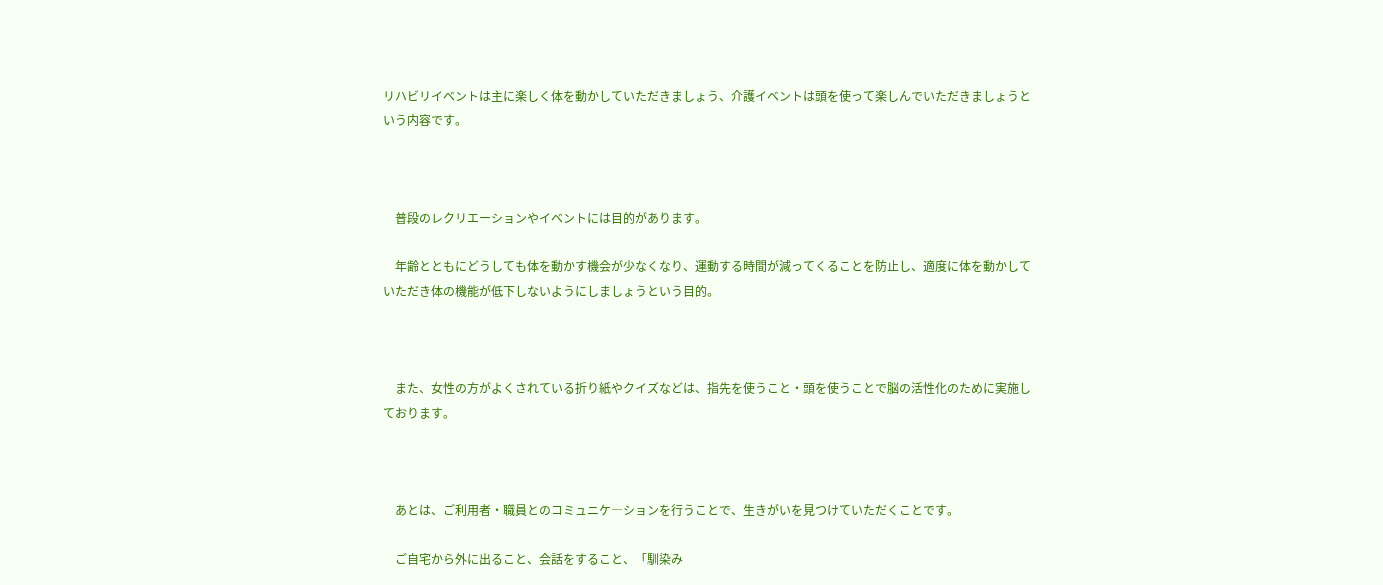リハビリイベントは主に楽しく体を動かしていただきましょう、介護イベントは頭を使って楽しんでいただきましょうという内容です。



    普段のレクリエーションやイベントには目的があります。

    年齢とともにどうしても体を動かす機会が少なくなり、運動する時間が減ってくることを防止し、適度に体を動かしていただき体の機能が低下しないようにしましょうという目的。



    また、女性の方がよくされている折り紙やクイズなどは、指先を使うこと・頭を使うことで脳の活性化のために実施しております。



    あとは、ご利用者・職員とのコミュニケ―ションを行うことで、生きがいを見つけていただくことです。

    ご自宅から外に出ること、会話をすること、「馴染み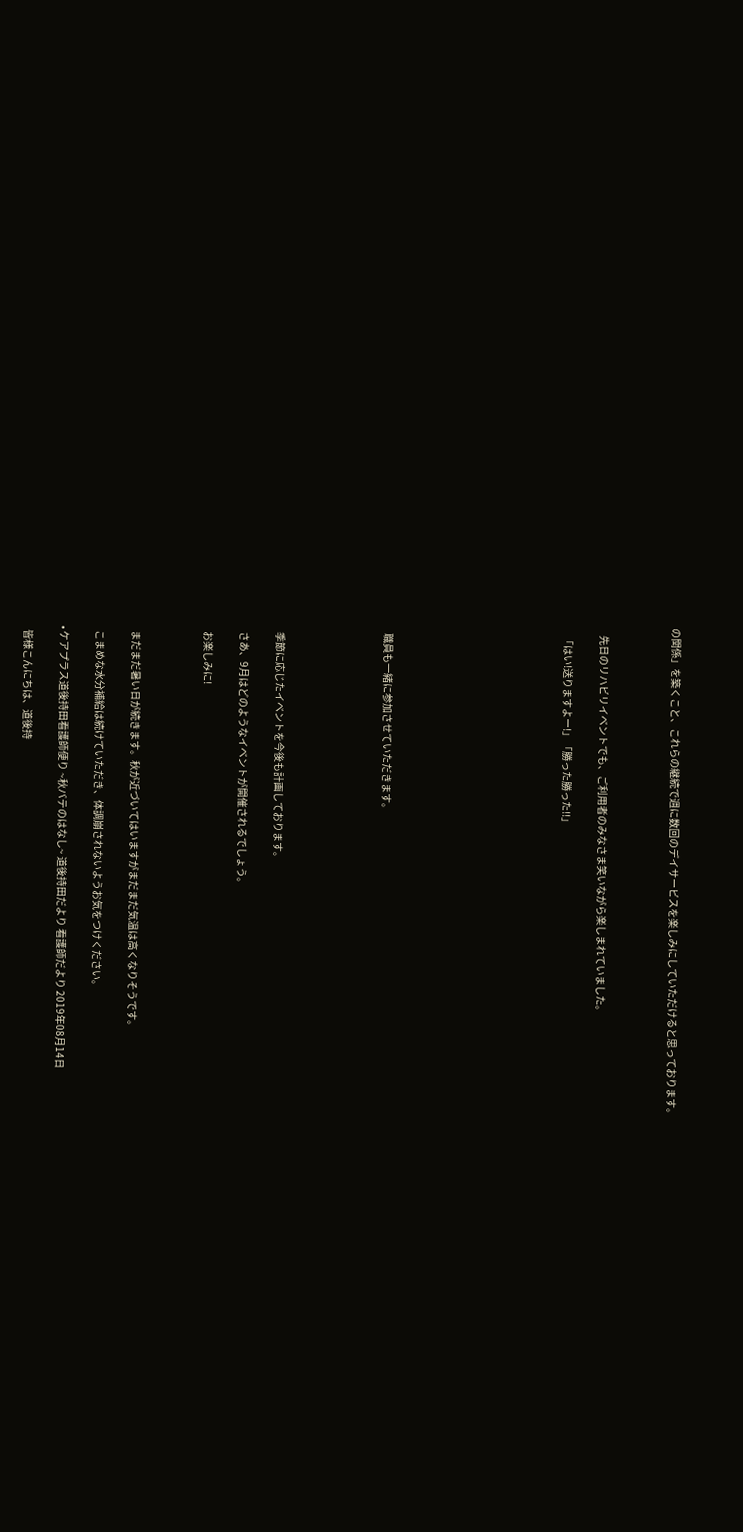の関係」を築くこと、これらの継続で週に数回のデイサービスを楽しみにしていただけると思っております。



    先日のリハビリイベントでも、ご利用者のみなさま笑いながら楽しまれていました。

    「はい!送りますよー!」「勝った勝った!!」









    職員も一緒に参加させていただきます。





    季節に応じたイベントを今後も計画しております。

    さあ、9月はどのようなイベントが開催されるでしょう。

    お楽しみに!



    まだまだ暑い日が続きます。秋が近づいてはいますがまだまだ気温は高くなりそうです。

    こまめな水分補給は続けていただき、体調崩されないようお気をつけください。

  • ケアプラス道後持田看護師便り ~秋バテのはなし~ 道後持田だより 看護師だより 2019年08月14日

    皆様こんにちは、道後持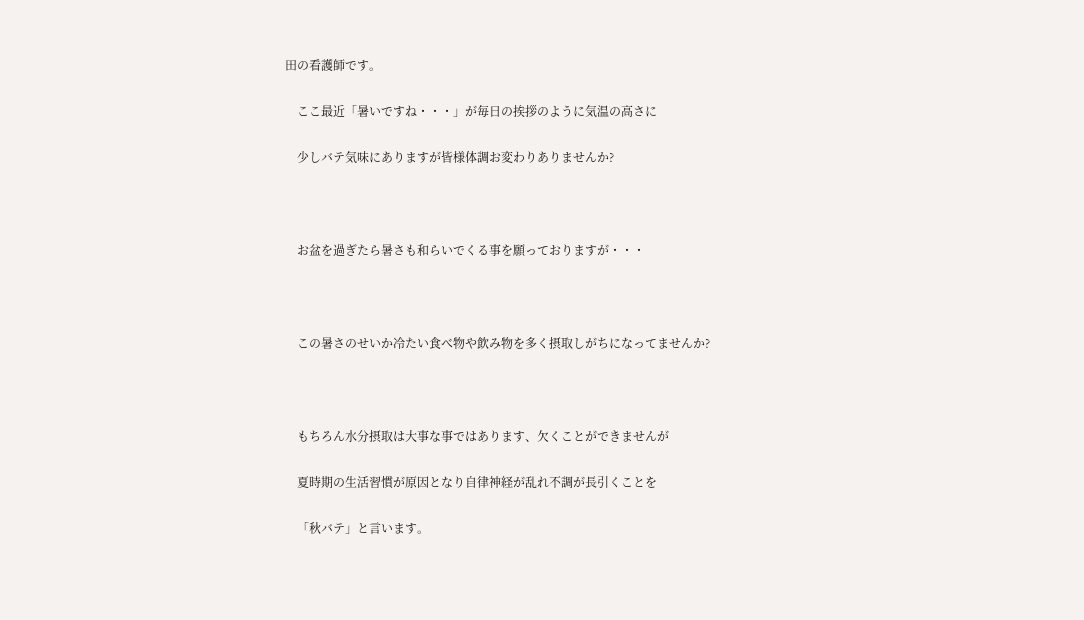田の看護師です。

    ここ最近「暑いですね・・・」が毎日の挨拶のように気温の高さに

    少しバテ気味にありますが皆様体調お変わりありませんか?



    お盆を過ぎたら暑さも和らいでくる事を願っておりますが・・・



    この暑さのせいか冷たい食べ物や飲み物を多く摂取しがちになってませんか?



    もちろん水分摂取は大事な事ではあります、欠くことができませんが

    夏時期の生活習慣が原因となり自律神経が乱れ不調が長引くことを

    「秋バテ」と言います。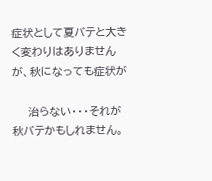症状として夏バテと大きく変わりはありませんが、秋になっても症状が

    治らない・・・それが秋バテかもしれません。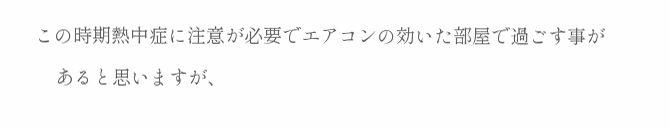この時期熱中症に注意が必要でエアコンの効いた部屋で過ごす事が

    あると思いますが、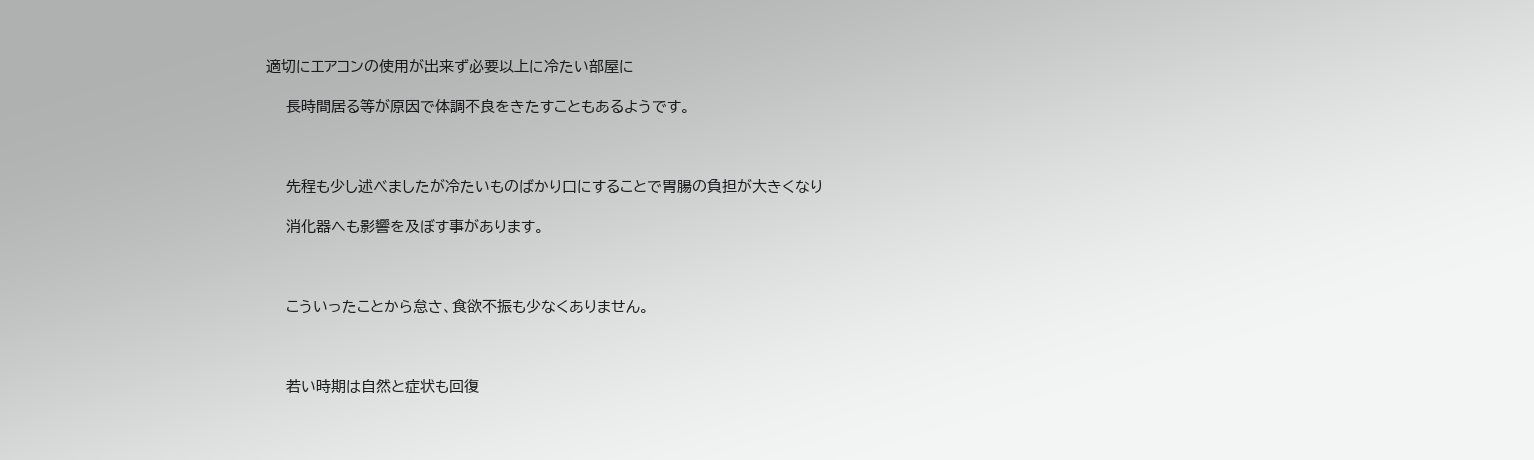適切にエアコンの使用が出来ず必要以上に冷たい部屋に

    長時間居る等が原因で体調不良をきたすこともあるようです。



    先程も少し述べましたが冷たいものばかり口にすることで胃腸の負担が大きくなり

    消化器へも影響を及ぼす事があります。



    こういったことから怠さ、食欲不振も少なくありません。



    若い時期は自然と症状も回復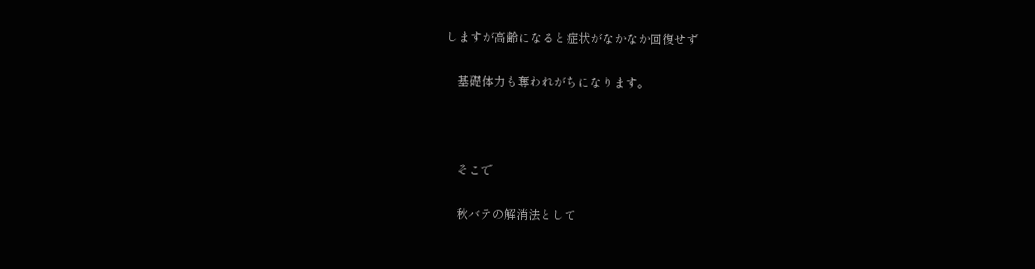しますが高齢になると症状がなかなか回復せず

    基礎体力も奪われがちになります。



    そこで

    秋バテの解消法として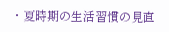・夏時期の生活習慣の見直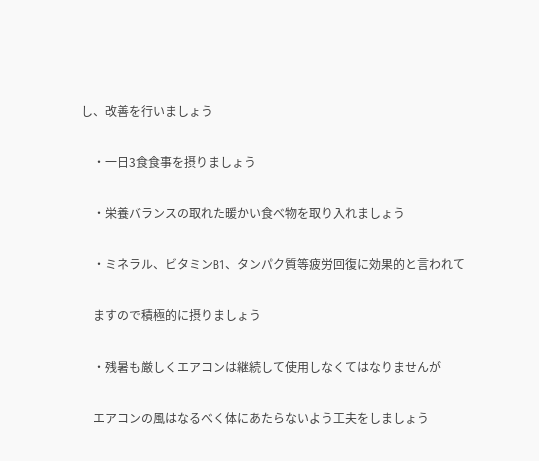し、改善を行いましょう

    ・一日3食食事を摂りましょう

    ・栄養バランスの取れた暖かい食べ物を取り入れましょう

    ・ミネラル、ビタミンB1、タンパク質等疲労回復に効果的と言われて

    ますので積極的に摂りましょう

    ・残暑も厳しくエアコンは継続して使用しなくてはなりませんが

    エアコンの風はなるべく体にあたらないよう工夫をしましょう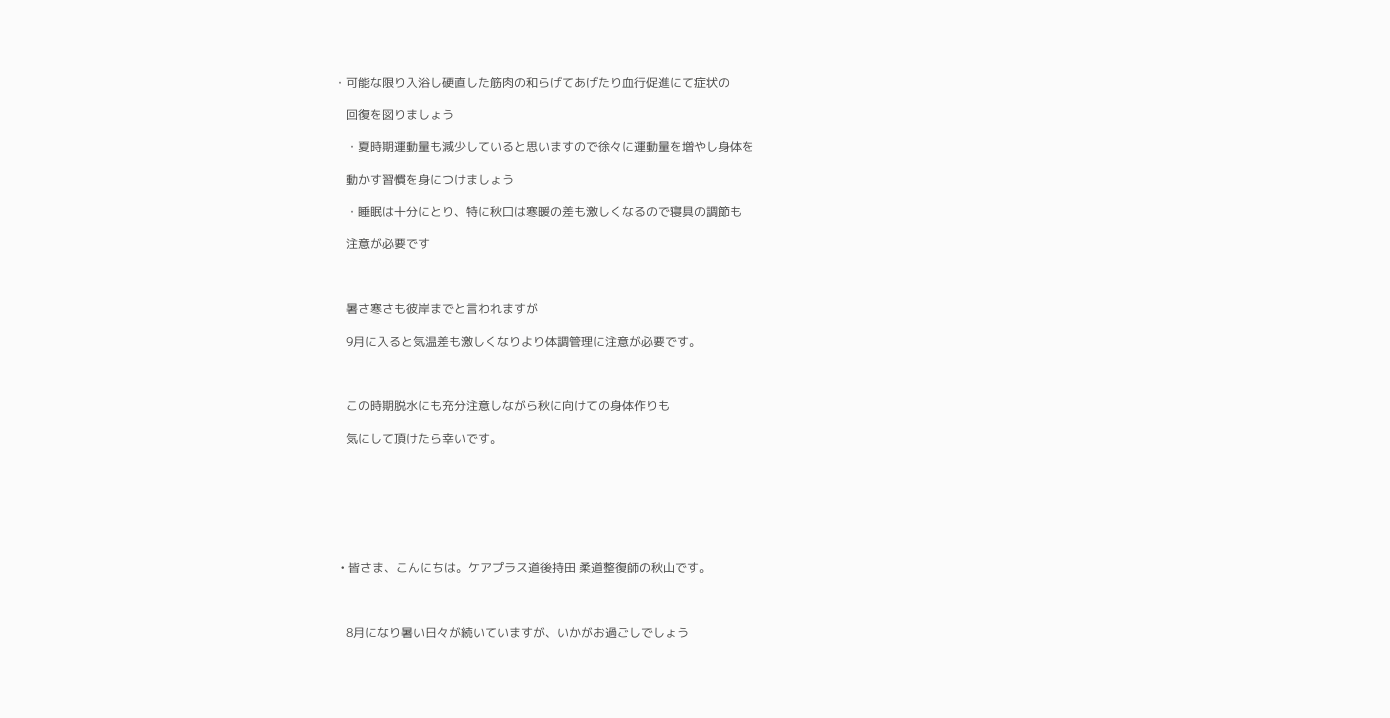・可能な限り入浴し硬直した筋肉の和らげてあげたり血行促進にて症状の

    回復を図りましょう

    ・夏時期運動量も減少していると思いますので徐々に運動量を増やし身体を

    動かす習慣を身につけましょう

    ・睡眠は十分にとり、特に秋口は寒暖の差も激しくなるので寝具の調節も

    注意が必要です



    暑さ寒さも彼岸までと言われますが

    9月に入ると気温差も激しくなりより体調管理に注意が必要です。



    この時期脱水にも充分注意しながら秋に向けての身体作りも

    気にして頂けたら幸いです。







  • 皆さま、こんにちは。ケアプラス道後持田 柔道整復師の秋山です。



    8月になり暑い日々が続いていますが、いかがお過ごしでしょう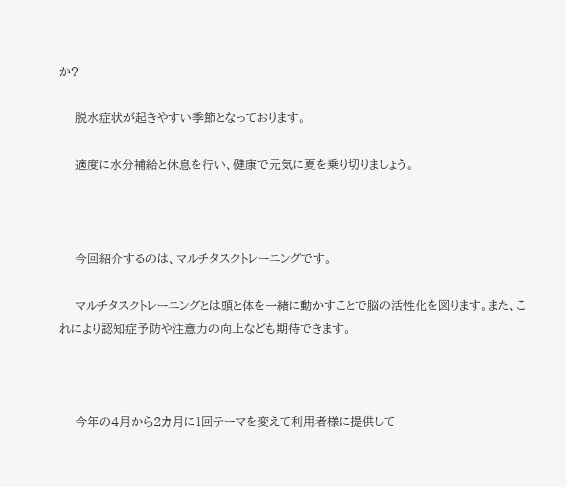か?

    脱水症状が起きやすい季節となっております。

    適度に水分補給と休息を行い、健康で元気に夏を乗り切りましょう。



    今回紹介するのは、マルチタスクトレーニングです。

    マルチタスクトレーニングとは頭と体を一緒に動かすことで脳の活性化を図ります。また、これにより認知症予防や注意力の向上なども期待できます。



    今年の4月から2カ月に1回テーマを変えて利用者様に提供して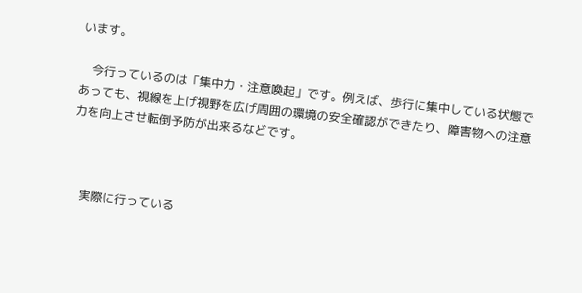います。

    今行っているのは「集中力・注意喚起」です。例えば、歩行に集中している状態であっても、視線を上げ視野を広げ周囲の環境の安全確認ができたり、障害物への注意力を向上させ転倒予防が出来るなどです。



    実際に行っている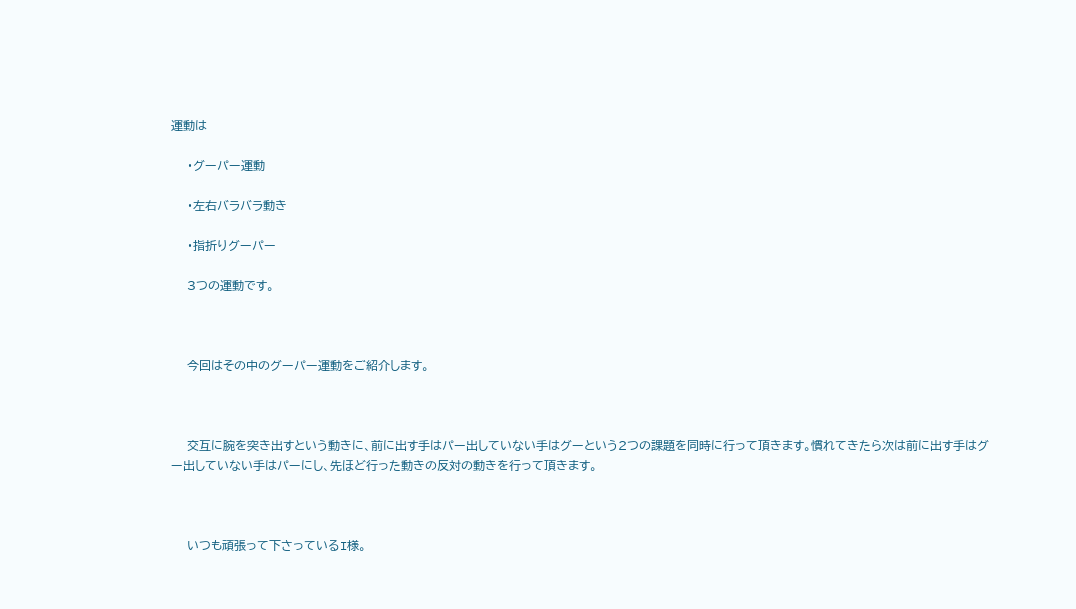運動は

    ・グーパー運動

    ・左右バラバラ動き

    ・指折りグーパー

    3つの運動です。



    今回はその中のグーパー運動をご紹介します。



    交互に腕を突き出すという動きに、前に出す手はパー出していない手はグーという2つの課題を同時に行って頂きます。慣れてきたら次は前に出す手はグー出していない手はパーにし、先ほど行った動きの反対の動きを行って頂きます。



    いつも頑張って下さっているI様。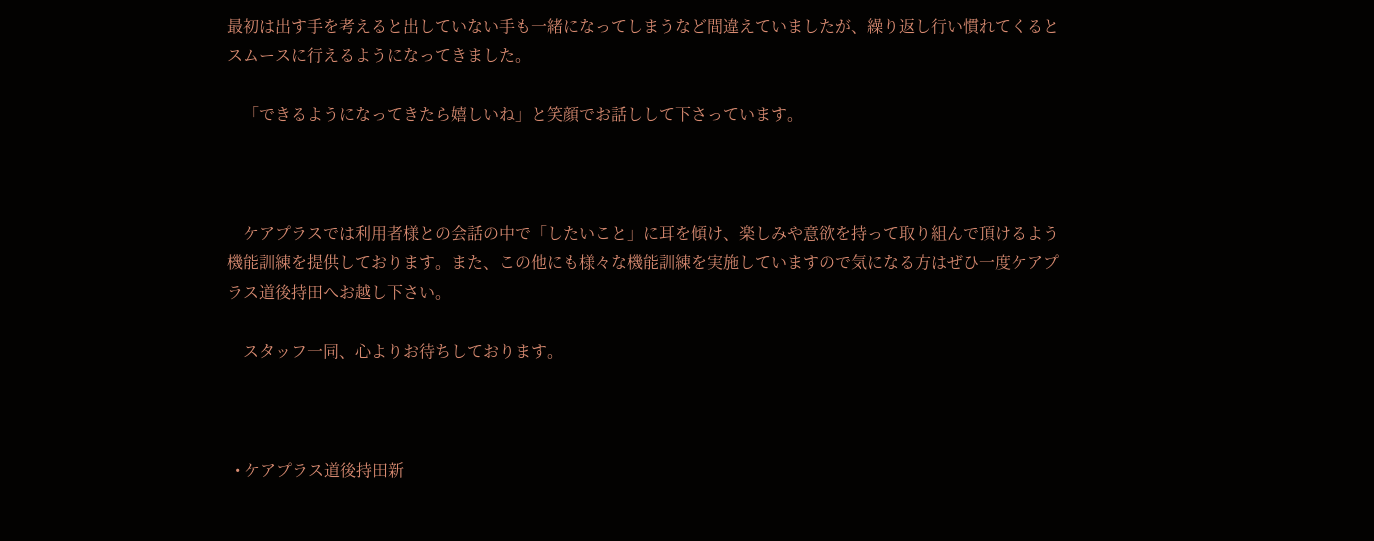最初は出す手を考えると出していない手も一緒になってしまうなど間違えていましたが、繰り返し行い慣れてくるとスムースに行えるようになってきました。

    「できるようになってきたら嬉しいね」と笑顔でお話しして下さっています。



    ケアプラスでは利用者様との会話の中で「したいこと」に耳を傾け、楽しみや意欲を持って取り組んで頂けるよう機能訓練を提供しております。また、この他にも様々な機能訓練を実施していますので気になる方はぜひ一度ケアプラス道後持田へお越し下さい。

    スタッフ一同、心よりお待ちしております。



  • ケアプラス道後持田新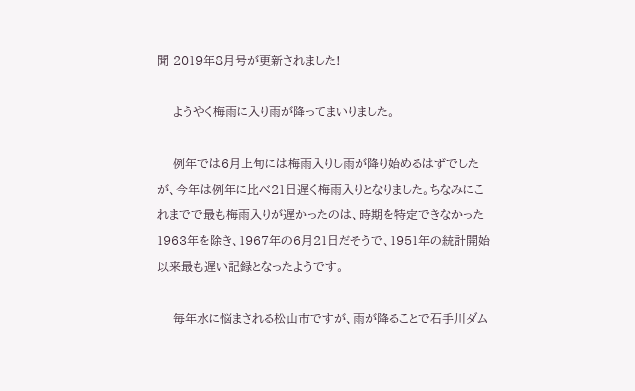聞 2019年8月号が更新されました!

    ようやく梅雨に入り雨が降ってまいりました。

    例年では6月上旬には梅雨入りし雨が降り始めるはずでしたが、今年は例年に比べ21日遅く梅雨入りとなりました。ちなみにこれまでで最も梅雨入りが遅かったのは、時期を特定できなかった1963年を除き、1967年の6月21日だそうで、1951年の統計開始以来最も遅い記録となったようです。

    毎年水に悩まされる松山市ですが、雨が降ることで石手川ダム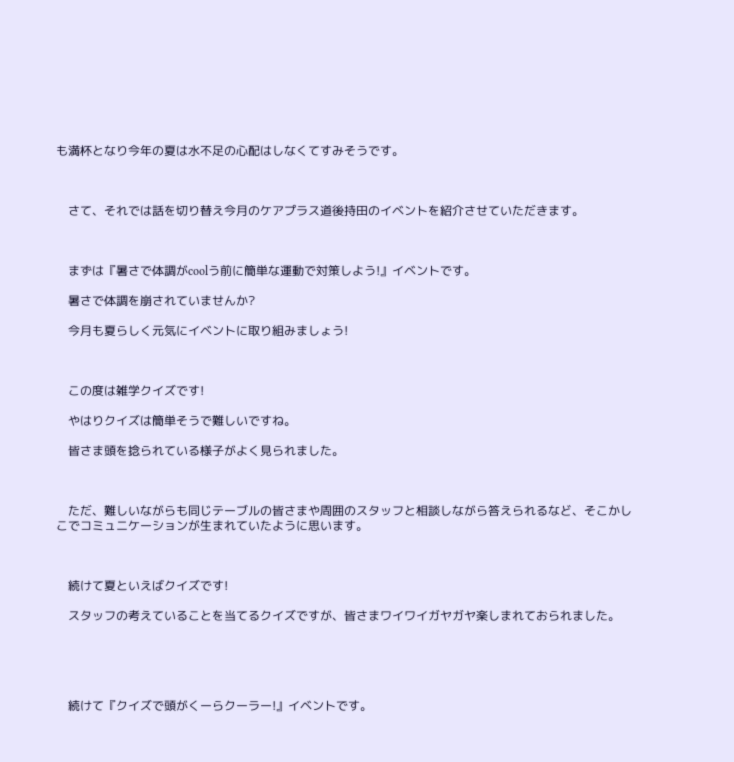も満杯となり今年の夏は水不足の心配はしなくてすみそうです。



    さて、それでは話を切り替え今月のケアプラス道後持田のイベントを紹介させていただきます。



    まずは『暑さで体調がcoolう前に簡単な運動で対策しよう!』イベントです。

    暑さで体調を崩されていませんか?

    今月も夏らしく元気にイベントに取り組みましょう!



    この度は雑学クイズです!

    やはりクイズは簡単そうで難しいですね。

    皆さま頭を捻られている様子がよく見られました。



    ただ、難しいながらも同じテーブルの皆さまや周囲のスタッフと相談しながら答えられるなど、そこかしこでコミュニケーションが生まれていたように思います。



    続けて夏といえばクイズです!

    スタッフの考えていることを当てるクイズですが、皆さまワイワイガヤガヤ楽しまれておられました。





    続けて『クイズで頭がくーらクーラー!』イベントです。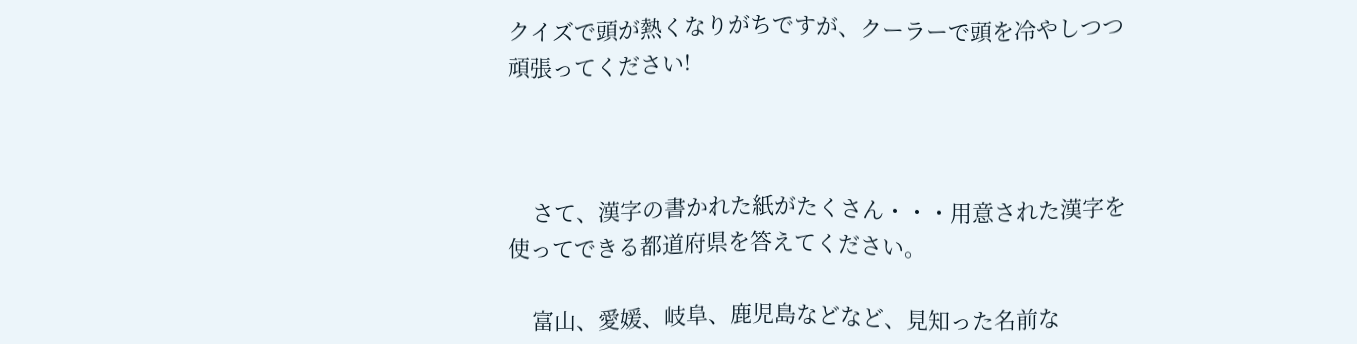クイズで頭が熱くなりがちですが、クーラーで頭を冷やしつつ頑張ってください!



    さて、漢字の書かれた紙がたくさん・・・用意された漢字を使ってできる都道府県を答えてください。

    富山、愛媛、岐阜、鹿児島などなど、見知った名前な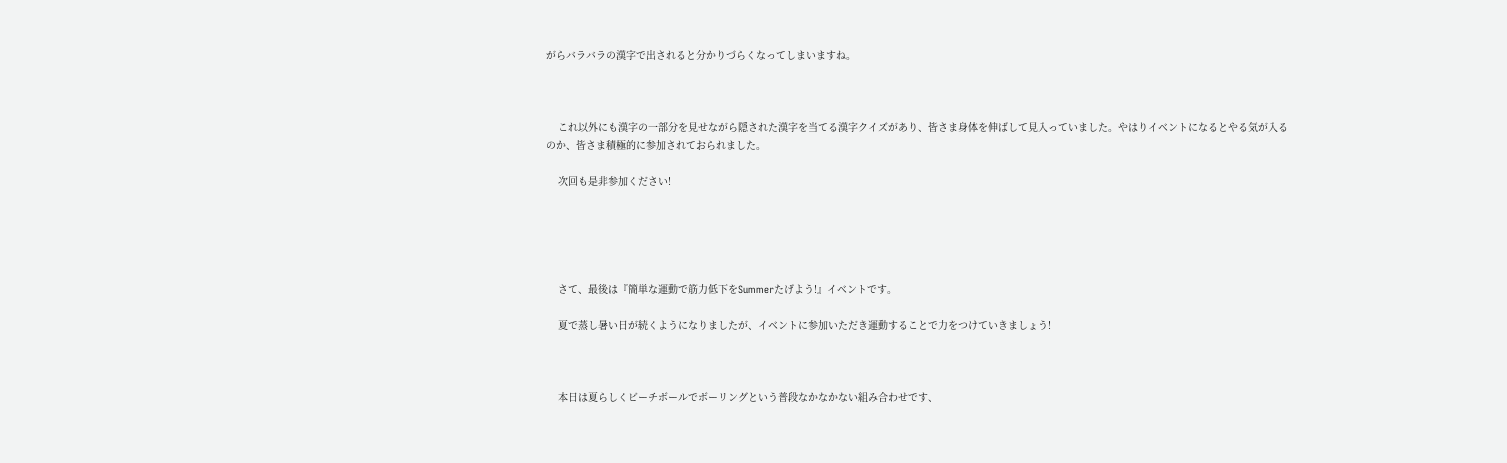がらバラバラの漢字で出されると分かりづらくなってしまいますね。



    これ以外にも漢字の一部分を見せながら隠された漢字を当てる漢字クイズがあり、皆さま身体を伸ばして見入っていました。やはりイベントになるとやる気が入るのか、皆さま積極的に参加されておられました。

    次回も是非参加ください!





    さて、最後は『簡単な運動で筋力低下をSummerたげよう!』イベントです。

    夏で蒸し暑い日が続くようになりましたが、イベントに参加いただき運動することで力をつけていきましょう!



    本日は夏らしくビーチボールでボーリングという普段なかなかない組み合わせです、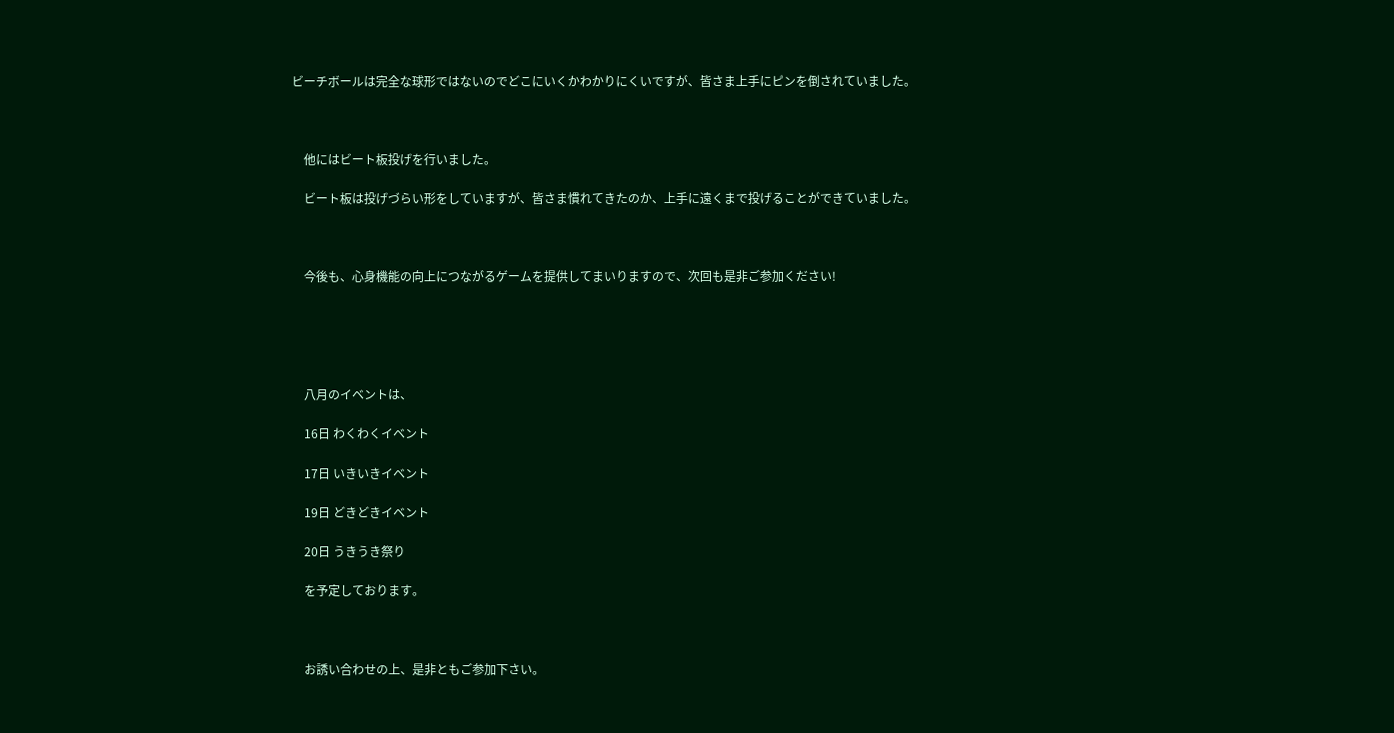ビーチボールは完全な球形ではないのでどこにいくかわかりにくいですが、皆さま上手にピンを倒されていました。



    他にはビート板投げを行いました。

    ビート板は投げづらい形をしていますが、皆さま慣れてきたのか、上手に遠くまで投げることができていました。



    今後も、心身機能の向上につながるゲームを提供してまいりますので、次回も是非ご参加ください!





    八月のイベントは、

    16日 わくわくイベント

    17日 いきいきイベント

    19日 どきどきイベント

    20日 うきうき祭り

    を予定しております。



    お誘い合わせの上、是非ともご参加下さい。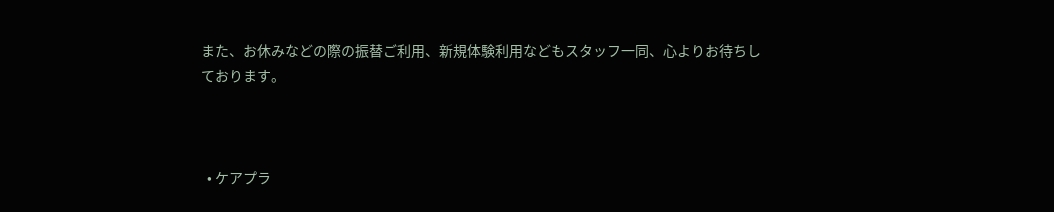また、お休みなどの際の振替ご利用、新規体験利用などもスタッフ一同、心よりお待ちしております。



  • ケアプラ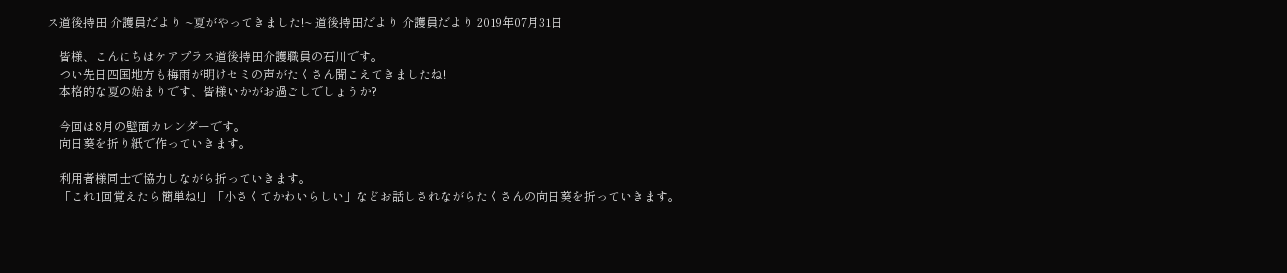ス道後持田 介護員だより ~夏がやってきました!~ 道後持田だより 介護員だより 2019年07月31日

    皆様、こんにちはケアプラス道後持田介護職員の石川です。
    つい先日四国地方も梅雨が明けセミの声がたくさん聞こえてきましたね!
    本格的な夏の始まりです、皆様いかがお過ごしでしょうか?

    今回は8月の壁面カレンダーです。
    向日葵を折り紙で作っていきます。

    利用者様同士で協力しながら折っていきます。
    「これ1回覚えたら簡単ね!」「小さくてかわいらしい」などお話しされながらたくさんの向日葵を折っていきます。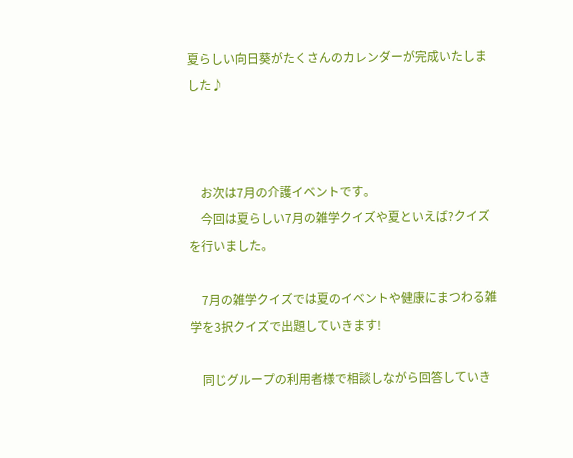夏らしい向日葵がたくさんのカレンダーが完成いたしました♪



    お次は7月の介護イベントです。
    今回は夏らしい7月の雑学クイズや夏といえば?クイズを行いました。

    7月の雑学クイズでは夏のイベントや健康にまつわる雑学を3択クイズで出題していきます!

    同じグループの利用者様で相談しながら回答していき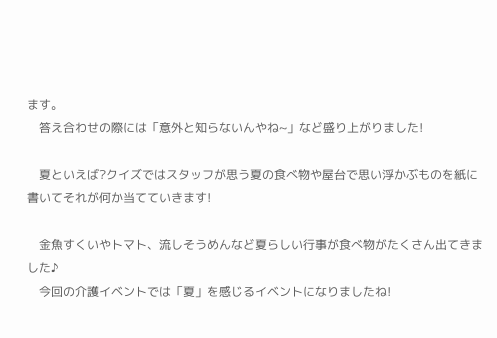ます。
    答え合わせの際には「意外と知らないんやね~」など盛り上がりました!

    夏といえば?クイズではスタッフが思う夏の食べ物や屋台で思い浮かぶものを紙に書いてそれが何か当てていきます!

    金魚すくいやトマト、流しそうめんなど夏らしい行事が食べ物がたくさん出てきました♪
    今回の介護イベントでは「夏」を感じるイベントになりましたね!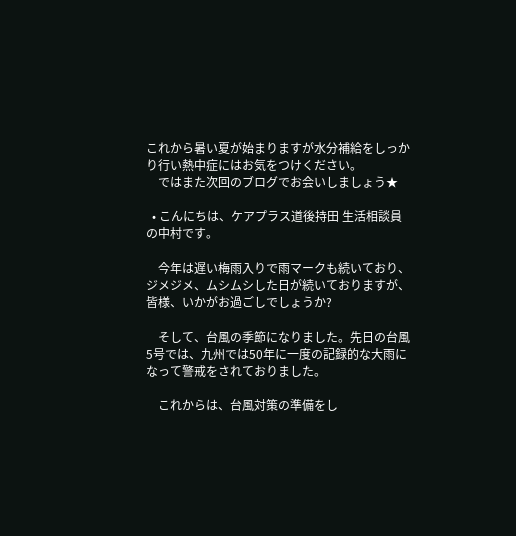これから暑い夏が始まりますが水分補給をしっかり行い熱中症にはお気をつけください。
    ではまた次回のブログでお会いしましょう★

  • こんにちは、ケアプラス道後持田 生活相談員の中村です。

    今年は遅い梅雨入りで雨マークも続いており、ジメジメ、ムシムシした日が続いておりますが、皆様、いかがお過ごしでしょうか?

    そして、台風の季節になりました。先日の台風5号では、九州では50年に一度の記録的な大雨になって警戒をされておりました。

    これからは、台風対策の準備をし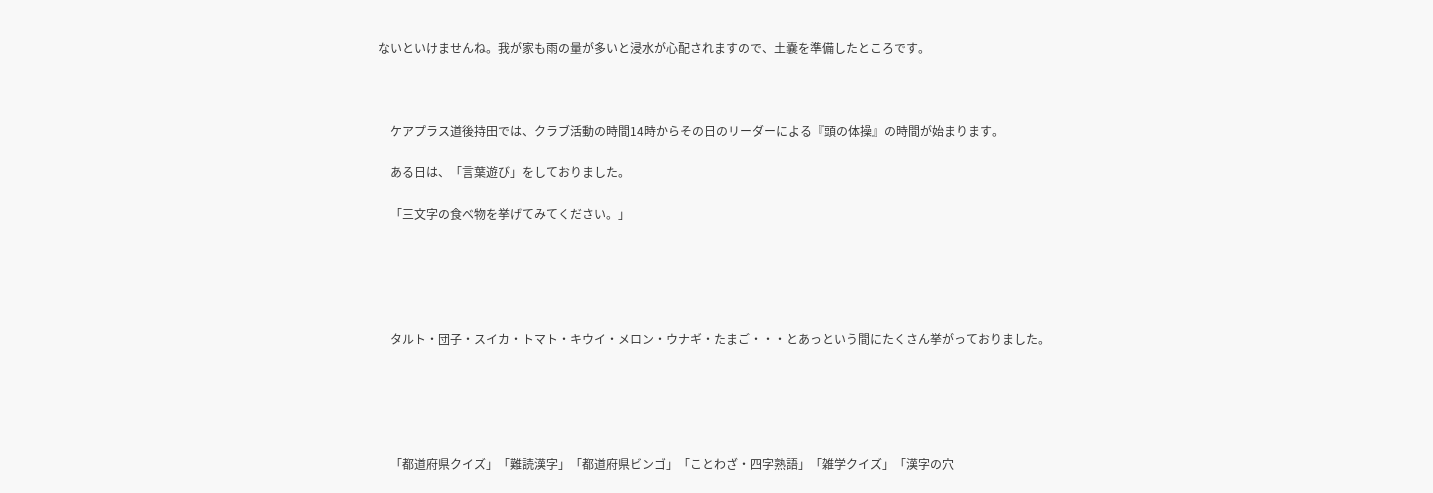ないといけませんね。我が家も雨の量が多いと浸水が心配されますので、土嚢を準備したところです。



    ケアプラス道後持田では、クラブ活動の時間14時からその日のリーダーによる『頭の体操』の時間が始まります。

    ある日は、「言葉遊び」をしておりました。

    「三文字の食べ物を挙げてみてください。」





    タルト・団子・スイカ・トマト・キウイ・メロン・ウナギ・たまご・・・とあっという間にたくさん挙がっておりました。





    「都道府県クイズ」「難読漢字」「都道府県ビンゴ」「ことわざ・四字熟語」「雑学クイズ」「漢字の穴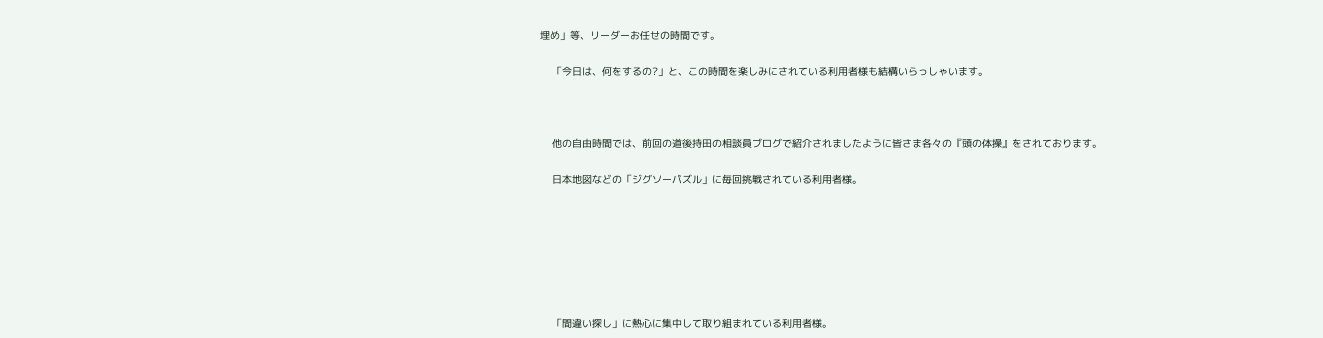埋め」等、リーダーお任せの時間です。

    「今日は、何をするの?」と、この時間を楽しみにされている利用者様も結構いらっしゃいます。



    他の自由時間では、前回の道後持田の相談員ブログで紹介されましたように皆さま各々の『頭の体操』をされております。

    日本地図などの「ジグソーパズル」に毎回挑戦されている利用者様。







    「間違い探し」に熱心に集中して取り組まれている利用者様。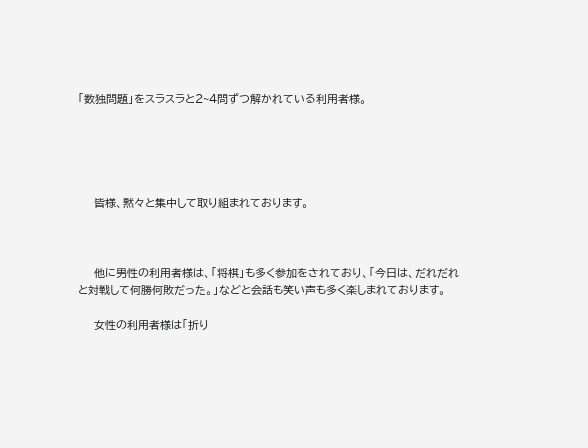「数独問題」をスラスラと2~4問ずつ解かれている利用者様。





    皆様、黙々と集中して取り組まれております。



    他に男性の利用者様は、「将棋」も多く参加をされており、「今日は、だれだれと対戦して何勝何敗だった。」などと会話も笑い声も多く楽しまれております。

    女性の利用者様は「折り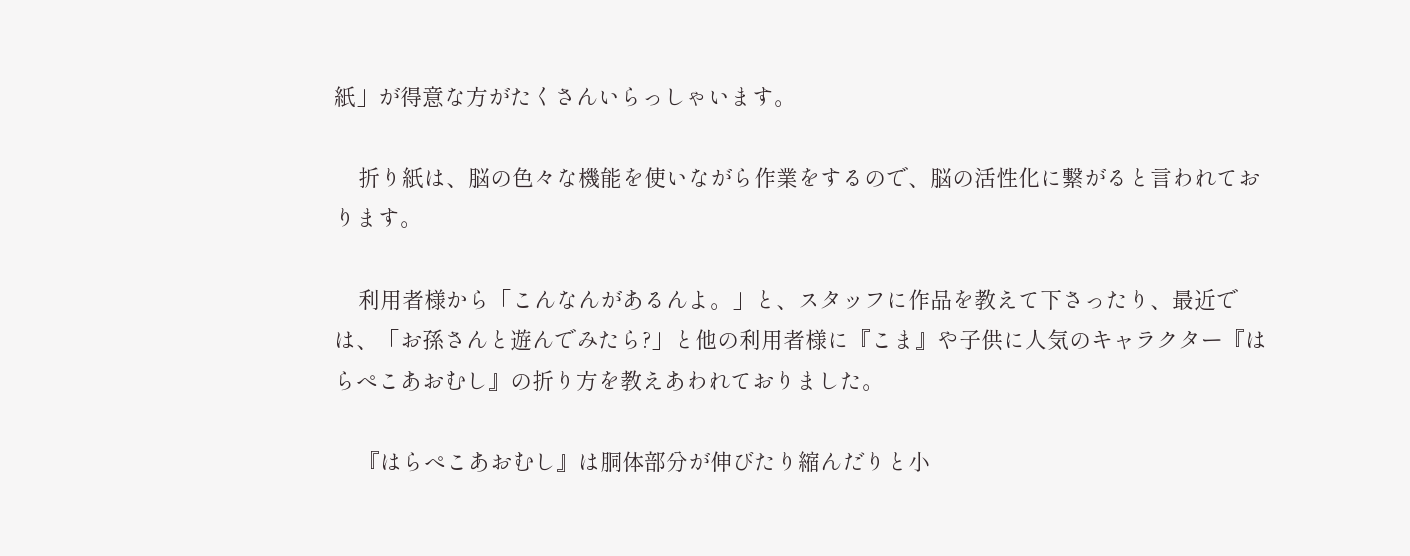紙」が得意な方がたくさんいらっしゃいます。

    折り紙は、脳の色々な機能を使いながら作業をするので、脳の活性化に繋がると言われております。

    利用者様から「こんなんがあるんよ。」と、スタッフに作品を教えて下さったり、最近では、「お孫さんと遊んでみたら?」と他の利用者様に『こま』や子供に人気のキャラクター『はらぺこあおむし』の折り方を教えあわれておりました。

    『はらぺこあおむし』は胴体部分が伸びたり縮んだりと小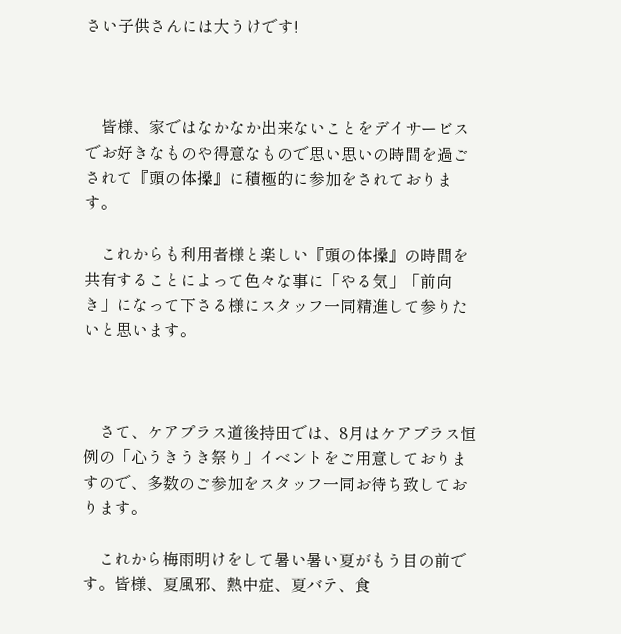さい子供さんには大うけです!



    皆様、家ではなかなか出来ないことをデイサービスでお好きなものや得意なもので思い思いの時間を過ごされて『頭の体操』に積極的に参加をされております。

    これからも利用者様と楽しい『頭の体操』の時間を共有することによって色々な事に「やる気」「前向き」になって下さる様にスタッフ一同精進して参りたいと思います。



    さて、ケアプラス道後持田では、8月はケアプラス恒例の「心うきうき祭り」イベントをご用意しておりますので、多数のご参加をスタッフ一同お待ち致しております。

    これから梅雨明けをして暑い暑い夏がもう目の前です。皆様、夏風邪、熱中症、夏バテ、食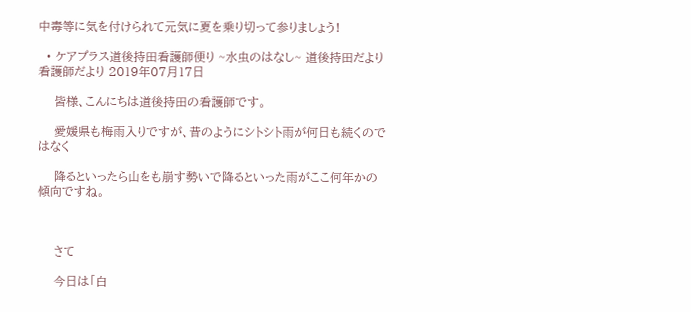中毒等に気を付けられて元気に夏を乗り切って参りましょう!

  • ケアプラス道後持田看護師便り ~水虫のはなし~ 道後持田だより 看護師だより 2019年07月17日

    皆様、こんにちは道後持田の看護師です。

    愛媛県も梅雨入りですが、昔のようにシトシト雨が何日も続くのではなく

    降るといったら山をも崩す勢いで降るといった雨がここ何年かの傾向ですね。



    さて

    今日は「白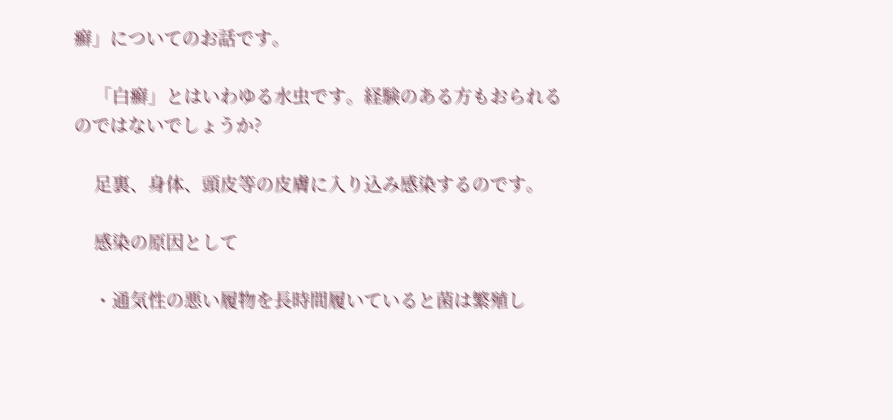癬」についてのお話です。

    「白癬」とはいわゆる水虫です。経験のある方もおられるのではないでしょうか?

    足裏、身体、頭皮等の皮膚に入り込み感染するのです。

    感染の原因として

    ・通気性の悪い履物を長時間履いていると菌は繁殖し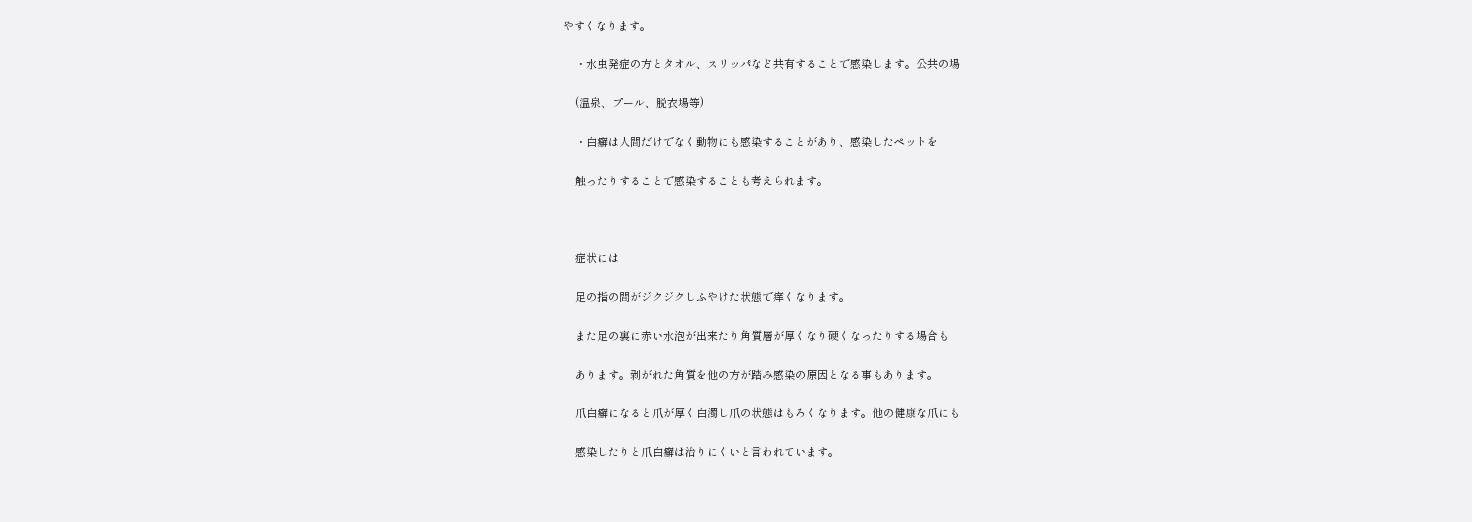やすくなります。

    ・水虫発症の方とタオル、スリッパなど共有することで感染します。公共の場

    (温泉、プール、脱衣場等)

    ・白癬は人間だけでなく動物にも感染することがあり、感染したペットを

    触ったりすることで感染することも考えられます。



    症状には

    足の指の間がジクジクしふやけた状態で痒くなります。

    また足の裏に赤い水泡が出来たり角質層が厚くなり硬くなったりする場合も

    あります。剥がれた角質を他の方が踏み感染の原因となる事もあります。

    爪白癬になると爪が厚く白濁し爪の状態はもろくなります。他の健康な爪にも

    感染したりと爪白癬は治りにくいと言われています。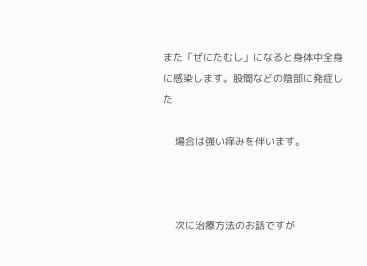また「ぜにたむし」になると身体中全身に感染します。股間などの陰部に発症した

    場合は強い痒みを伴います。



    次に治療方法のお話ですが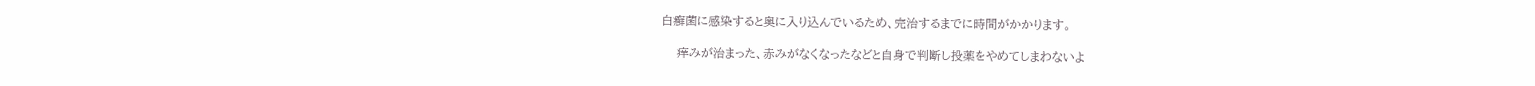白癬菌に感染すると奥に入り込んでいるため、完治するまでに時間がかかります。

    痒みが治まった、赤みがなくなったなどと自身で判断し投薬をやめてしまわないよ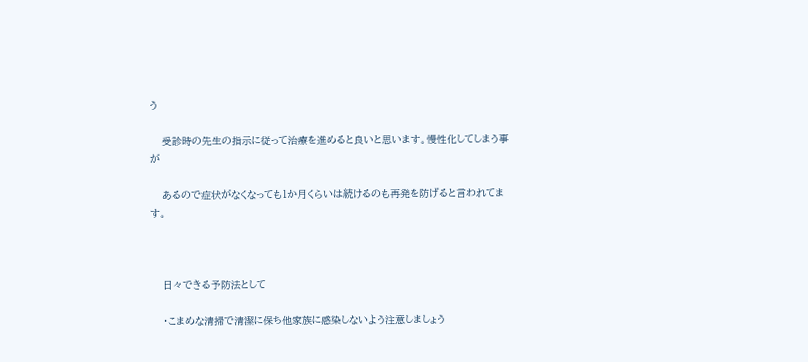う

    受診時の先生の指示に従って治療を進めると良いと思います。慢性化してしまう事が

    あるので症状がなくなっても1か月くらいは続けるのも再発を防げると言われてます。



    日々できる予防法として

    ・こまめな清掃で清潔に保ち他家族に感染しないよう注意しましょう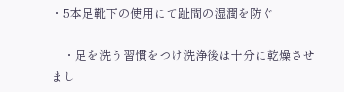・5本足靴下の使用にて趾間の湿潤を防ぐ

    ・足を洗う習慣をつけ洗浄後は十分に乾燥させまし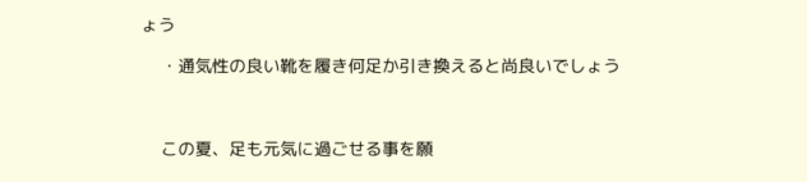ょう

    ・通気性の良い靴を履き何足か引き換えると尚良いでしょう



    この夏、足も元気に過ごせる事を願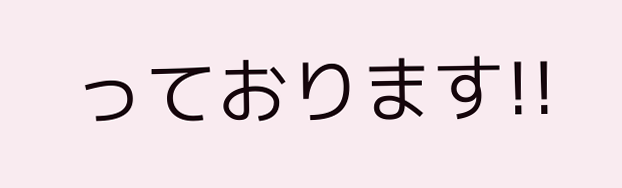っております!!